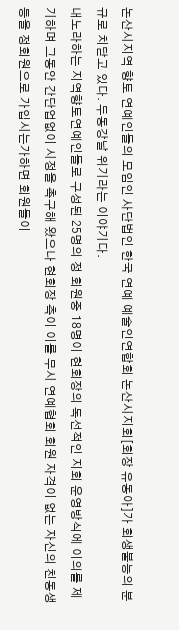논산시지역 향토 연예인들의 모임인 사단법인 한국 연예 예술인연합회 논산시지회[회장 유동아]가 회생불능의 분규로 치닫고 있다. 두동강날 위기라는 이야기다.
내노라하는 지역향토연예인들로 구성된 25명의 정 회원중 18명이 현회장의 독선적인 지회 운영방식에 이의를 제기하며 그동안 간단업없이 시정을 촉구해 왔으나 현회장 측이 이를 무시 연예협회 회원 자격이 없는 자신의 친동생 등을 정회원으로 가입시는가하면 회원들이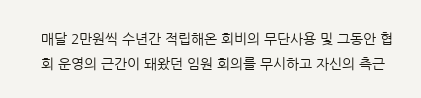매달 2만원씩 수년간 적립해온 회비의 무단사용 및 그동안 협회 운영의 근간이 돼왔던 임원 회의를 무시하고 자신의 측근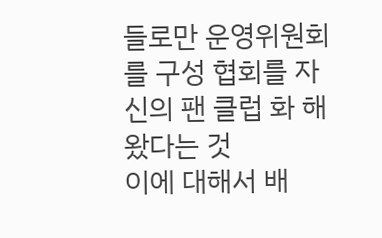들로만 운영위원회를 구성 협회를 자신의 팬 클럽 화 해왔다는 것
이에 대해서 배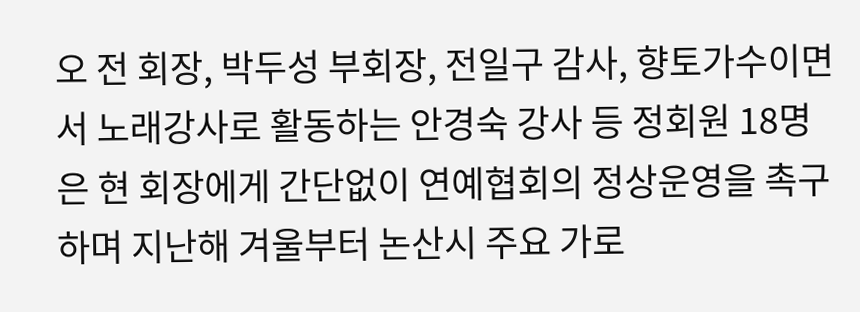오 전 회장, 박두성 부회장, 전일구 감사, 향토가수이면서 노래강사로 활동하는 안경숙 강사 등 정회원 18명은 현 회장에게 간단없이 연예협회의 정상운영을 촉구하며 지난해 겨울부터 논산시 주요 가로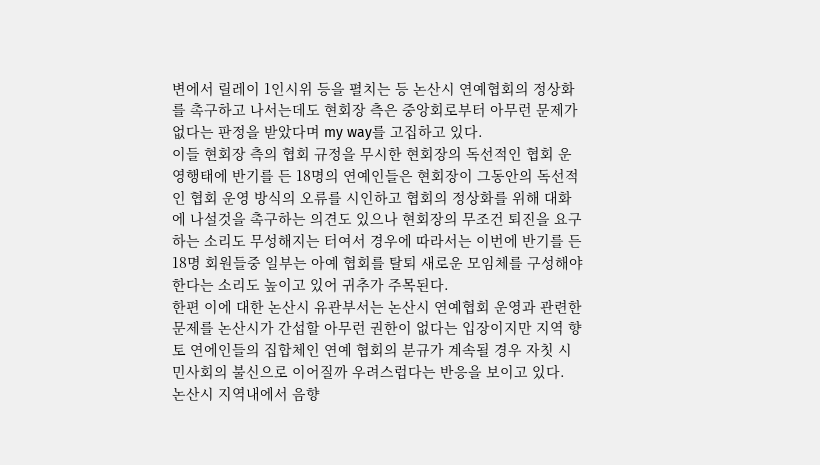변에서 릴레이 1인시위 등을 펼치는 등 논산시 연예협회의 정상화를 촉구하고 나서는데도 현회장 측은 중앙회로부터 아무런 문제가 없다는 판정을 받았다며 my way를 고집하고 있다.
이들 현회장 측의 협회 규정을 무시한 현회장의 독선적인 협회 운영행태에 반기를 든 18명의 연예인들은 현회장이 그동안의 독선적인 협회 운영 방식의 오류를 시인하고 협회의 정상화를 위해 대화에 나설것을 촉구하는 의견도 있으나 현회장의 무조건 퇴진을 요구하는 소리도 무성해지는 터여서 경우에 따라서는 이번에 반기를 든 18명 회원들중 일부는 아예 협회를 탈퇴 새로운 모임체를 구성해야 한다는 소리도 높이고 있어 귀추가 주목된다.
한편 이에 대한 논산시 유관부서는 논산시 연예협회 운영과 관련한 문제를 논산시가 간섭할 아무런 권한이 없다는 입장이지만 지역 향토 연에인들의 집합체인 연예 협회의 분규가 계속될 경우 자칫 시민사회의 불신으로 이어질까 우려스럽다는 반응을 보이고 있다.
논산시 지역내에서 음향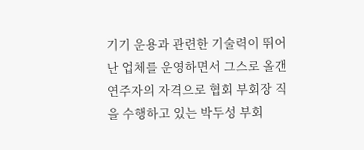기기 운용과 관련한 기술력이 뛰어난 업체를 운영하면서 그스로 올갠 연주자의 자격으로 협회 부회장 직을 수행하고 있는 박두성 부회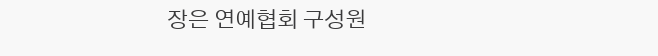장은 연예협회 구성원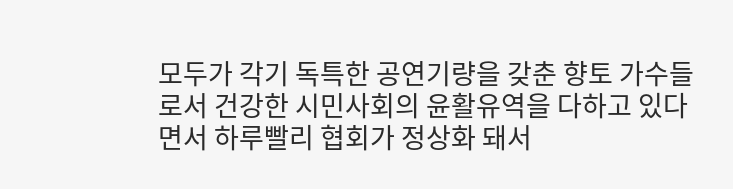모두가 각기 독특한 공연기량을 갖춘 향토 가수들로서 건강한 시민사회의 윤활유역을 다하고 있다면서 하루빨리 협회가 정상화 돼서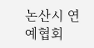논산시 연예협회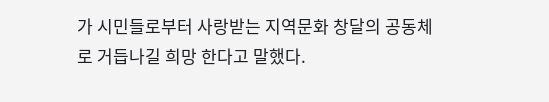가 시민들로부터 사랑받는 지역문화 창달의 공동체로 거듭나길 희망 한다고 말했다.